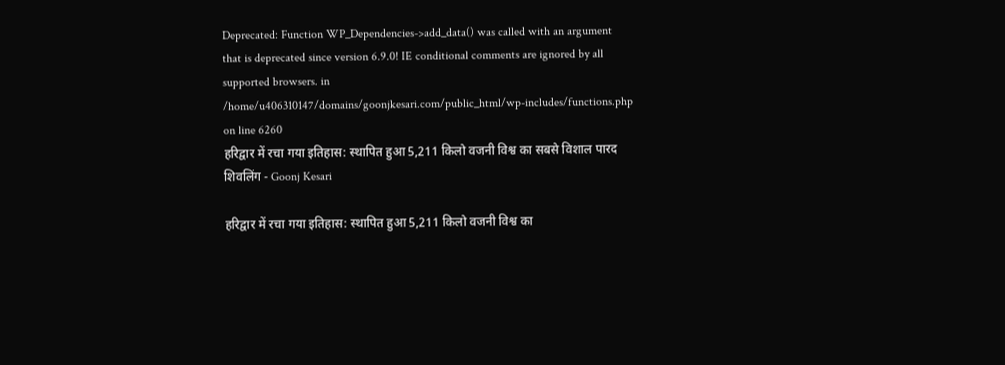Deprecated: Function WP_Dependencies->add_data() was called with an argument that is deprecated since version 6.9.0! IE conditional comments are ignored by all supported browsers. in /home/u406310147/domains/goonjkesari.com/public_html/wp-includes/functions.php on line 6260
हरिद्वार में रचा गया इतिहास: स्थापित हुआ 5,211 किलो वजनी विश्व का सबसे विशाल पारद शिवलिंग - Goonj Kesari

हरिद्वार में रचा गया इतिहास: स्थापित हुआ 5,211 किलो वजनी विश्व का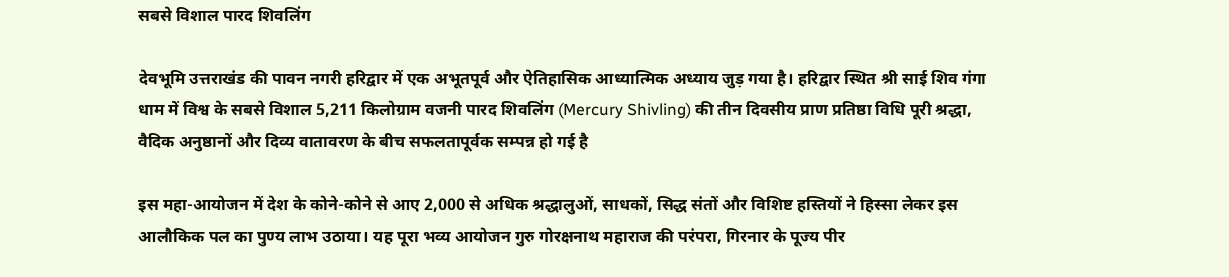सबसे विशाल पारद शिवलिंग

देवभूमि उत्तराखंड की पावन नगरी हरिद्वार में एक अभूतपूर्व और ऐतिहासिक आध्यात्मिक अध्याय जुड़ गया है। हरिद्वार स्थित श्री साई शिव गंगा धाम में विश्व के सबसे विशाल 5,211 किलोग्राम वजनी पारद शिवलिंग (Mercury Shivling) की तीन दिवसीय प्राण प्रतिष्ठा विधि पूरी श्रद्धा, वैदिक अनुष्ठानों और दिव्य वातावरण के बीच सफलतापूर्वक सम्पन्न हो गई है

इस महा-आयोजन में देश के कोने-कोने से आए 2,000 से अधिक श्रद्धालुओं, साधकों, सिद्ध संतों और विशिष्ट हस्तियों ने हिस्सा लेकर इस आलौकिक पल का पुण्य लाभ उठाया। यह पूरा भव्य आयोजन गुरु गोरक्षनाथ महाराज की परंपरा, गिरनार के पूज्य पीर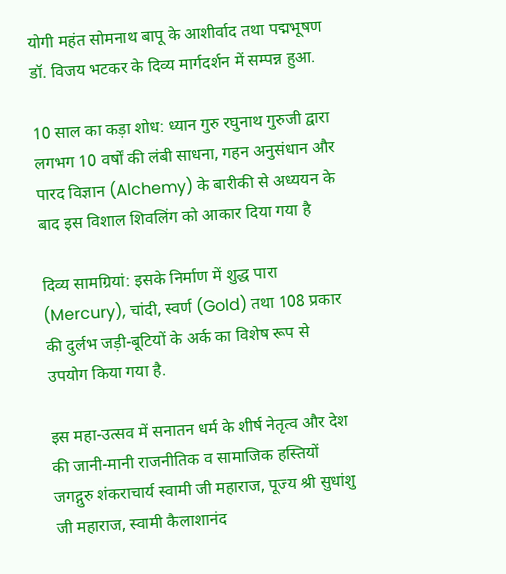योगी महंत सोमनाथ बापू के आशीर्वाद तथा पद्मभूषण डॉ. विजय भटकर के दिव्य मार्गदर्शन में सम्पन्न हुआ.

10 साल का कड़ा शोध: ध्यान गुरु रघुनाथ गुरुजी द्वारा लगभग 10 वर्षों की लंबी साधना, गहन अनुसंधान और पारद विज्ञान (Alchemy) के बारीकी से अध्ययन के बाद इस विशाल शिवलिंग को आकार दिया गया है

दिव्य सामग्रियां: इसके निर्माण में शुद्ध पारा (Mercury), चांदी, स्वर्ण (Gold) तथा 108 प्रकार की दुर्लभ जड़ी-बूटियों के अर्क का विशेष रूप से उपयोग किया गया है.

इस महा-उत्सव में सनातन धर्म के शीर्ष नेतृत्व और देश की जानी-मानी राजनीतिक व सामाजिक हस्तियों जगद्गुरु शंकराचार्य स्वामी जी महाराज, पूज्य श्री सुधांशु जी महाराज, स्वामी कैलाशानंद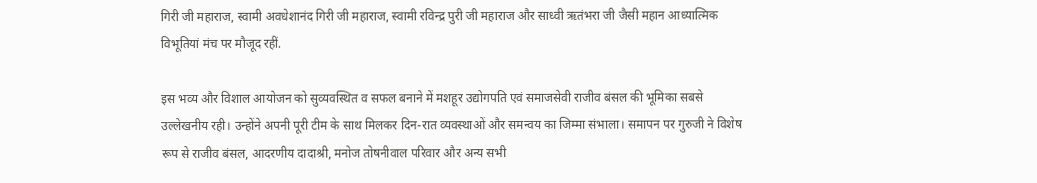गिरी जी महाराज, स्वामी अवधेशानंद गिरी जी महाराज, स्वामी रविन्द्र पुरी जी महाराज और साध्वी ऋतंभरा जी जैसी महान आध्यात्मिक विभूतियां मंच पर मौजूद रहीं.

इस भव्य और विशाल आयोजन को सुव्यवस्थित व सफल बनाने में मशहूर उद्योगपति एवं समाजसेवी राजीव बंसल की भूमिका सबसे उल्लेखनीय रही। उन्होंने अपनी पूरी टीम के साथ मिलकर दिन-रात व्यवस्थाओं और समन्वय का जिम्मा संभाला। समापन पर गुरुजी ने विशेष रूप से राजीव बंसल, आदरणीय दादाश्री, मनोज तोषनीवाल परिवार और अन्य सभी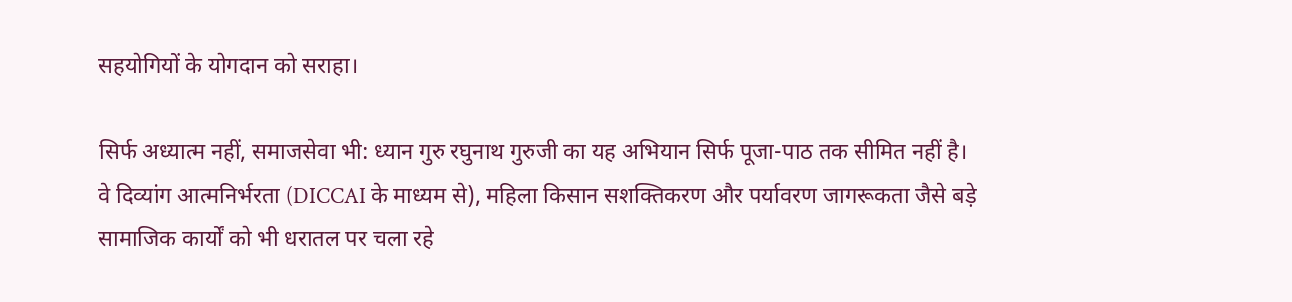सहयोगियों के योगदान को सराहा।

सिर्फ अध्यात्म नहीं, समाजसेवा भी: ध्यान गुरु रघुनाथ गुरुजी का यह अभियान सिर्फ पूजा-पाठ तक सीमित नहीं है। वे दिव्यांग आत्मनिर्भरता (DICCAI के माध्यम से), महिला किसान सशक्तिकरण और पर्यावरण जागरूकता जैसे बड़े सामाजिक कार्यों को भी धरातल पर चला रहे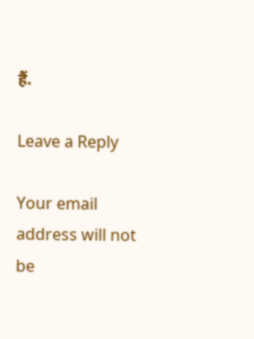हैं.

Leave a Reply

Your email address will not be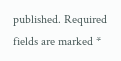published. Required fields are marked *